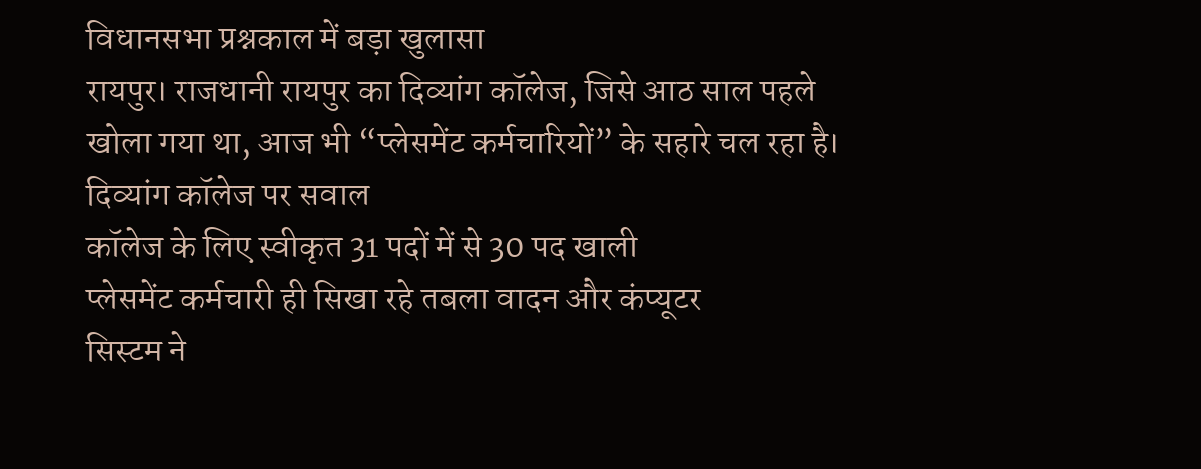विधानसभा प्रश्नकाल में बड़ा खुलासा
रायपुर। राजधानी रायपुर का दिव्यांग कॉलेज, जिसे आठ साल पहले खोला गया था, आज भी “प्लेसमेंट कर्मचारियों” के सहारे चल रहा है।
दिव्यांग कॉलेज पर सवाल
कॉलेज के लिए स्वीकृत 31 पदों में से 30 पद खाली
प्लेसमेंट कर्मचारी ही सिखा रहे तबला वादन और कंप्यूटर
सिस्टम ने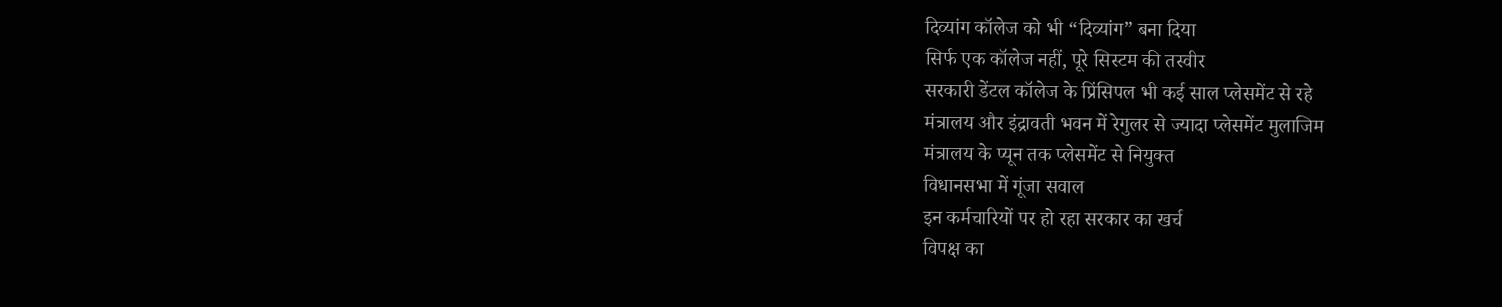दिव्यांग कॉलेज को भी “दिव्यांग” बना दिया
सिर्फ एक कॉलेज नहीं, पूरे सिस्टम की तस्वीर
सरकारी डेंटल कॉलेज के प्रिंसिपल भी कई साल प्लेसमेंट से रहे
मंत्रालय और इंद्रावती भवन में रेगुलर से ज्यादा प्लेसमेंट मुलाजिम
मंत्रालय के प्यून तक प्लेसमेंट से नियुक्त
विधानसभा में गूंजा सवाल
इन कर्मचारियों पर हो रहा सरकार का खर्च
विपक्ष का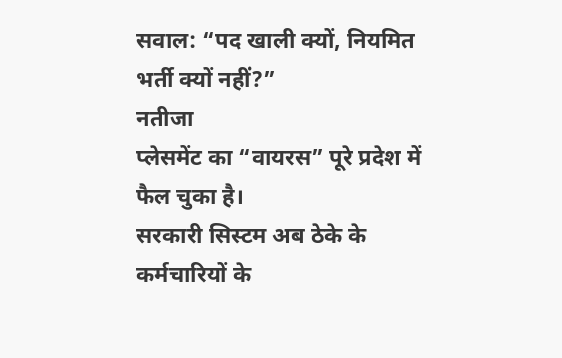सवाल: “पद खाली क्यों, नियमित भर्ती क्यों नहीं?”
नतीजा
प्लेसमेंट का “वायरस” पूरे प्रदेश में फैल चुका है।
सरकारी सिस्टम अब ठेके के कर्मचारियों के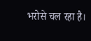भरोसे चल रहा है।